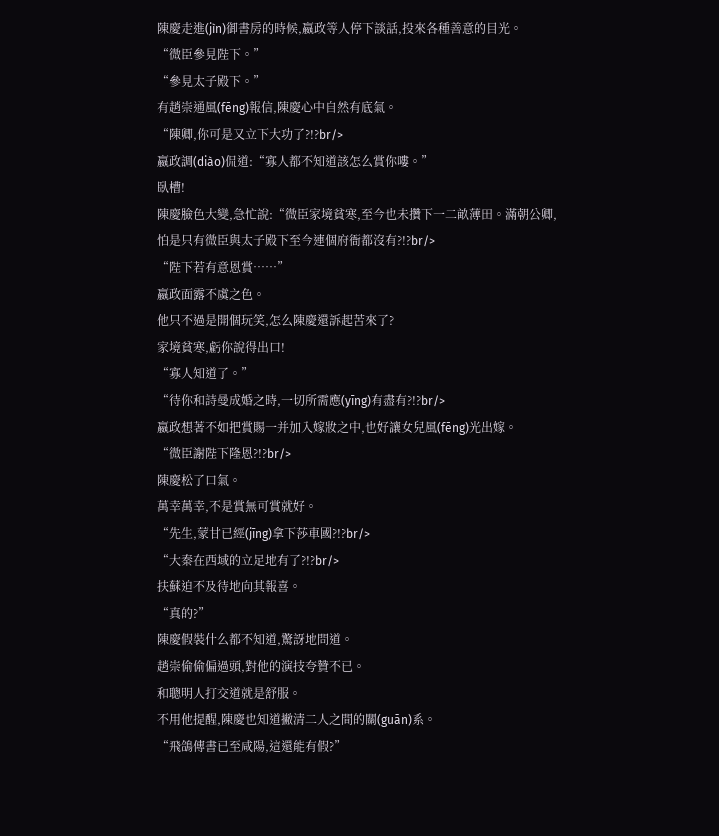陳慶走進(jìn)御書房的時候,嬴政等人停下談話,投來各種善意的目光。
“微臣參見陛下。”
“參見太子殿下。”
有趙崇通風(fēng)報信,陳慶心中自然有底氣。
“陳卿,你可是又立下大功了?!?br/>
嬴政調(diào)侃道:“寡人都不知道該怎么賞你嘍。”
臥槽!
陳慶臉色大變,急忙說:“微臣家境貧寒,至今也未攢下一二畝薄田。滿朝公卿,怕是只有微臣與太子殿下至今連個府衙都沒有?!?br/>
“陛下若有意恩賞……”
嬴政面露不虞之色。
他只不過是開個玩笑,怎么陳慶還訴起苦來了?
家境貧寒,虧你說得出口!
“寡人知道了。”
“待你和詩曼成婚之時,一切所需應(yīng)有盡有?!?br/>
嬴政想著不如把賞賜一并加入嫁妝之中,也好讓女兒風(fēng)光出嫁。
“微臣謝陛下隆恩?!?br/>
陳慶松了口氣。
萬幸萬幸,不是賞無可賞就好。
“先生,蒙甘已經(jīng)拿下莎車國?!?br/>
“大秦在西域的立足地有了?!?br/>
扶蘇迫不及待地向其報喜。
“真的?”
陳慶假裝什么都不知道,驚訝地問道。
趙崇偷偷偏過頭,對他的演技夸贊不已。
和聰明人打交道就是舒服。
不用他提醒,陳慶也知道撇清二人之間的關(guān)系。
“飛鴿傳書已至咸陽,這還能有假?”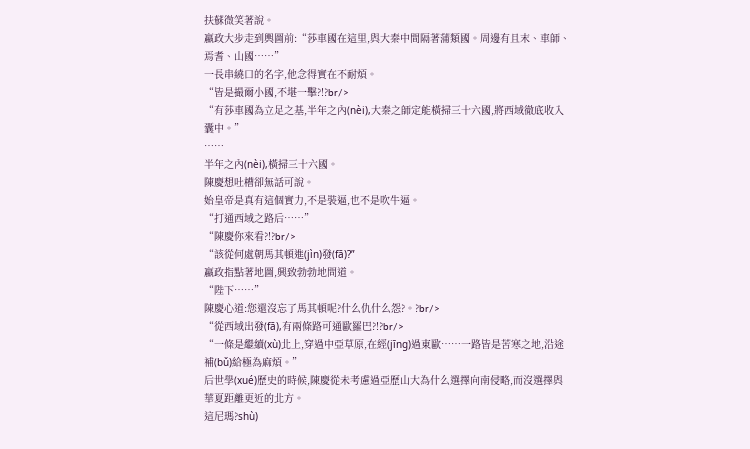扶蘇微笑著說。
嬴政大步走到輿圖前:“莎車國在這里,與大秦中間隔著蒲類國。周邊有且末、車師、焉耆、山國……”
一長串繞口的名字,他念得實在不耐煩。
“皆是撮爾小國,不堪一擊?!?br/>
“有莎車國為立足之基,半年之內(nèi),大秦之師定能橫掃三十六國,將西域徹底收入囊中。”
……
半年之內(nèi),橫掃三十六國。
陳慶想吐槽卻無話可說。
始皇帝是真有這個實力,不是裝逼,也不是吹牛逼。
“打通西域之路后……”
“陳慶你來看?!?br/>
“該從何處朝馬其頓進(jìn)發(fā)?”
嬴政指點著地圖,興致勃勃地問道。
“陛下……”
陳慶心道:您還沒忘了馬其頓呢?什么仇什么怨?。?br/>
“從西域出發(fā),有兩條路可通歐羅巴?!?br/>
“一條是繼續(xù)北上,穿過中亞草原,在經(jīng)過東歐……一路皆是苦寒之地,沿途補(bǔ)給極為麻煩。”
后世學(xué)歷史的時候,陳慶從未考慮過亞歷山大為什么選擇向南侵略,而沒選擇與華夏距離更近的北方。
這尼瑪?shù)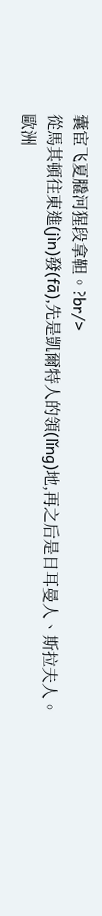囊宦飞夏膬河猩段拿靼。?br/>
從馬其頓往東進(jìn)發(fā),先是凱爾特人的領(lǐng)地,再之后是日耳曼人、斯拉夫人。
歐洲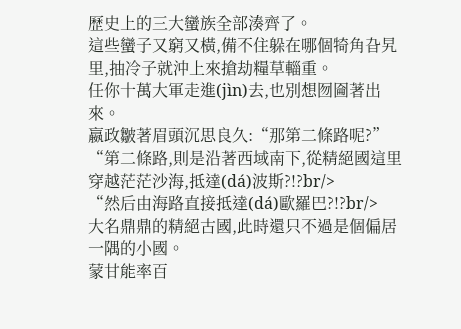歷史上的三大蠻族全部湊齊了。
這些蠻子又窮又橫,備不住躲在哪個犄角旮旯里,抽冷子就沖上來搶劫糧草輜重。
任你十萬大軍走進(jìn)去,也別想囫圇著出來。
嬴政皺著眉頭沉思良久:“那第二條路呢?”
“第二條路,則是沿著西域南下,從精絕國這里穿越茫茫沙海,抵達(dá)波斯?!?br/>
“然后由海路直接抵達(dá)歐羅巴?!?br/>
大名鼎鼎的精絕古國,此時還只不過是個偏居一隅的小國。
蒙甘能率百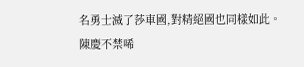名勇士滅了莎車國,對精絕國也同樣如此。
陳慶不禁唏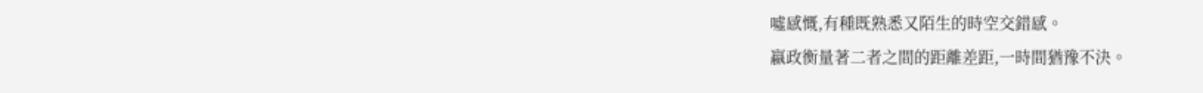噓感慨,有種既熟悉又陌生的時空交錯感。
嬴政衡量著二者之間的距離差距,一時間猶豫不決。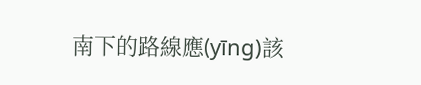南下的路線應(yīng)該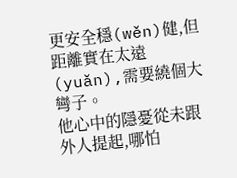更安全穩(wěn)健,但距離實在太遠(yuǎn),需要繞個大彎子。
他心中的隱憂從未跟外人提起,哪怕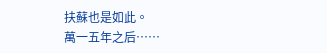扶蘇也是如此。
萬一五年之后……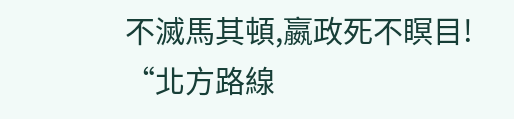不滅馬其頓,嬴政死不瞑目!
“北方路線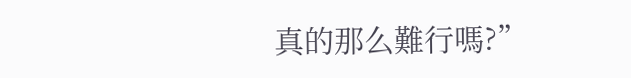真的那么難行嗎?”